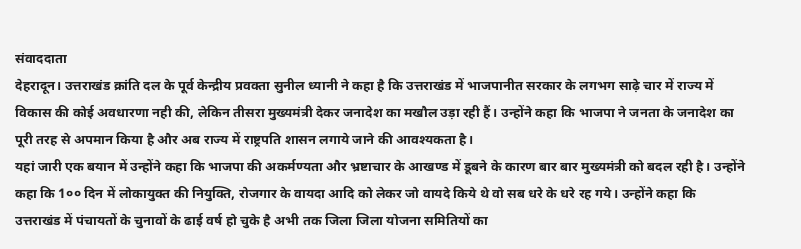संवाददाता
देहरादून। उत्तराखंड क्रांति दल के पूर्व केन्द्रीय प्रवक्ता सुनील ध्यानी ने कहा है कि उत्तराखंड में भाजपानीत सरकार के लगभग साढ़े चार में राज्य में विकास की कोई अवधारणा नही की, लेकिन तीसरा मुख्यमंत्री देकर जनादेश का मखौल उड़ा रही हैं। उन्होंने कहा कि भाजपा ने जनता के जनादेश का पूरी तरह से अपमान किया है और अब राज्य में राष्ट्रपति शासन लगाये जाने की आवश्यकता है।
यहां जारी एक बयान में उन्होंने कहा कि भाजपा की अकर्मण्यता और भ्रष्टाचार के आखण्ड में डूबने के कारण बार बार मुख्यमंत्री को बदल रही है। उन्होंने कहा कि 1०० दिन में लोकायुक्त की नियुक्ति, रोजगार के वायदा आदि को लेकर जो वायदे किये थे वो सब धरे के धरे रह गये। उन्होंने कहा कि उत्तराखंड में पंचायतों के चुनावों के ढाई वर्ष हो चुके है अभी तक जिला जिला योजना समितियों का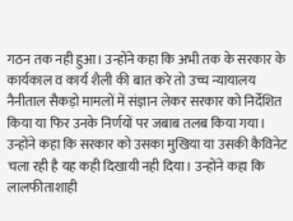गठन तक नही हुआ। उन्होंने कहा कि अभी तक के सरकार के कार्यकाल व कार्य शैली की बात करे तो उच्च न्यायालय नैनीताल सैकड़ो मामलों में संज्ञान लेकर सरकार को निर्देशित किया या फिर उनके निर्णयों पर जबाब तलब किया गया। उन्होंने कहा कि सरकार को उसका मुखिया या उसकी कैविनेट चला रही है यह कही दिखायी नही दिया। उन्होंने कहा कि लालफीताशाही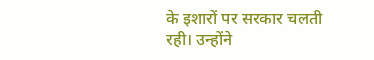के इशारों पर सरकार चलती रही। उन्होंने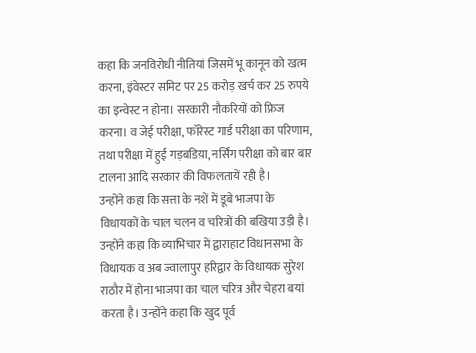कहा कि जनविरोधी नीतियां जिसमें भू कानून को खत्म करना, इंवेस्टर समिट पर 25 करोड़ खर्च कर 25 रुपये का इन्वेस्ट न होना। सरकारी नौकरियों को फ्रिज करना। व जेई परीक्षा, फॉरेस्ट गार्ड परीक्षा का परिणाम, तथा परीक्षा में हुई गड़बडिय़ा, नर्सिंग परीक्षा को बार बार टालना आदि सरकार की विफलतायें रही है।
उन्होंने कहा कि सत्ता के नशें में डूबे भाजपा के विधायकों के चाल चलन व चरित्रों की बखिया उड़ी है। उन्होंने कहा कि व्याभिचार में द्वाराहाट विधानसभा के विधायक व अब ज्वालापुर हरिद्वार के विधायक सुरेश राठौर में होना भाजपा का चाल चरित्र और चेहरा बयां करता है। उन्होंने कहा कि खुद पूर्व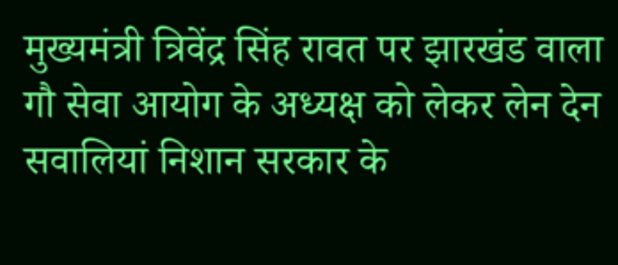मुख्यमंत्री त्रिवेंद्र सिंह रावत पर झारखंड वाला गौ सेवा आयोग के अध्यक्ष को लेकर लेन देन सवालियां निशान सरकार के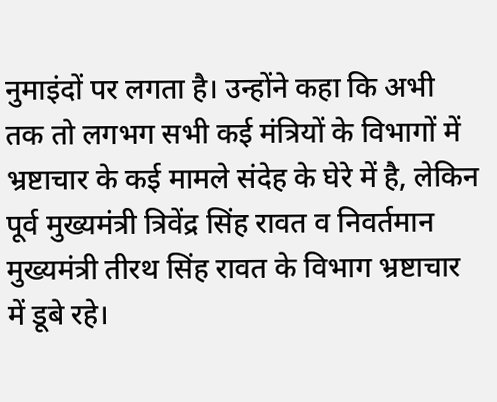नुमाइंदों पर लगता है। उन्होंने कहा कि अभी तक तो लगभग सभी कई मंत्रियों के विभागों में भ्रष्टाचार के कई मामले संदेह के घेरे में है, लेकिन पूर्व मुख्यमंत्री त्रिवेंद्र सिंह रावत व निवर्तमान मुख्यमंत्री तीरथ सिंह रावत के विभाग भ्रष्टाचार में डूबे रहे।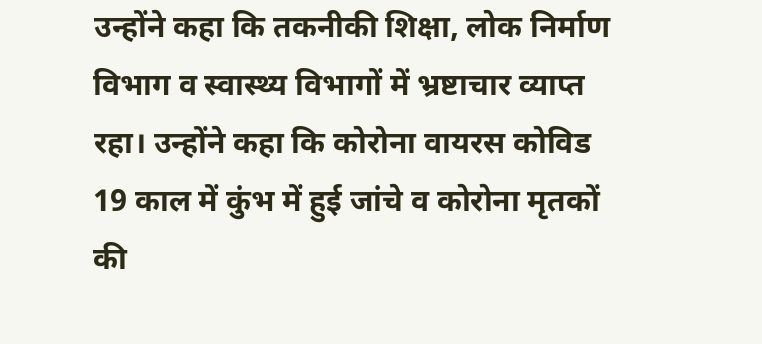उन्होंने कहा कि तकनीकी शिक्षा, लोक निर्माण विभाग व स्वास्थ्य विभागों में भ्रष्टाचार व्याप्त रहा। उन्होंने कहा कि कोरोना वायरस कोविड 19 काल में कुंभ में हुई जांचे व कोरोना मृतकों की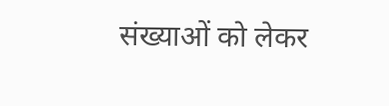संख्याओं को लेकर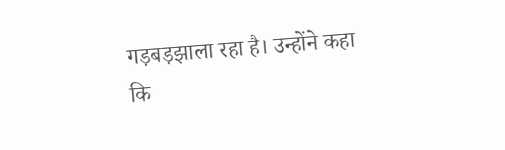गड़बड़झाला रहा है। उन्होंने कहा कि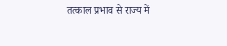तत्काल प्रभाव से राज्य में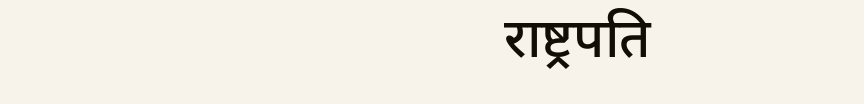राष्ट्रपति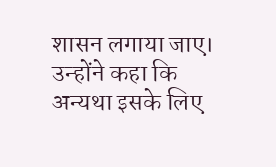शासन लगाया जाए। उन्होंने कहा कि अन्यथा इसके लिए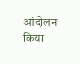आंदोलन किया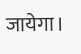जायेगा।